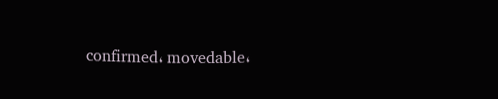confirmed، movedable،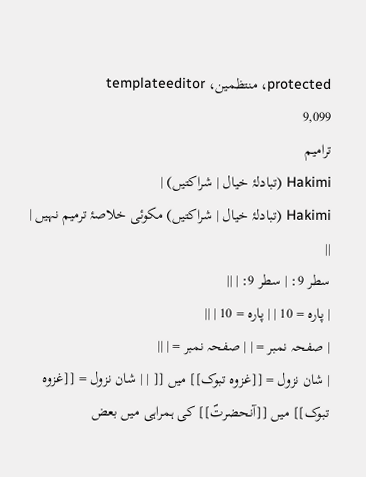protected، منتظمین، templateeditor
9,099
ترامیم
Hakimi (تبادلۂ خیال | شراکتیں) |
Hakimi (تبادلۂ خیال | شراکتیں) مکوئی خلاصۂ ترمیم نہیں |
||
سطر 9: | سطر 9: | ||
| پارہ = 10 | | پارہ = 10 | ||
| صفحہ نمبر = | | صفحہ نمبر = | ||
| شان نزول = [[غزوہ تبوک]] میں [[ | | شان نزول = [[غزوہ تبوک]] میں [[آنحضرتؐ]] کی ہمراہی میں بعض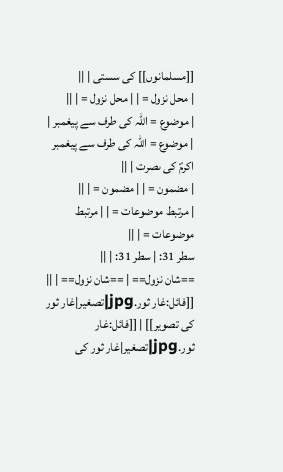[[مسلمانوں]] کی سستی | ||
| محل نزول = | | محل نزول = | ||
| موضوع = اللہ کی طرف سے پیغمبر | | موضوع = اللہ کی طرف سے پیغمبر اکرمؐ کی ںصرت | ||
| مضمون = | | مضمون = | ||
| مرتبط موضوعات = | | مرتبط موضوعات = | ||
سطر 31: | سطر 31: | ||
==شان نزول== | ==شان نزول== | ||
[[فائل:غار ثور.jpg|تصغیر|غار ثور کی تصویر]] | [[فائل:غار ثور.jpg|تصغیر|غار ثور کی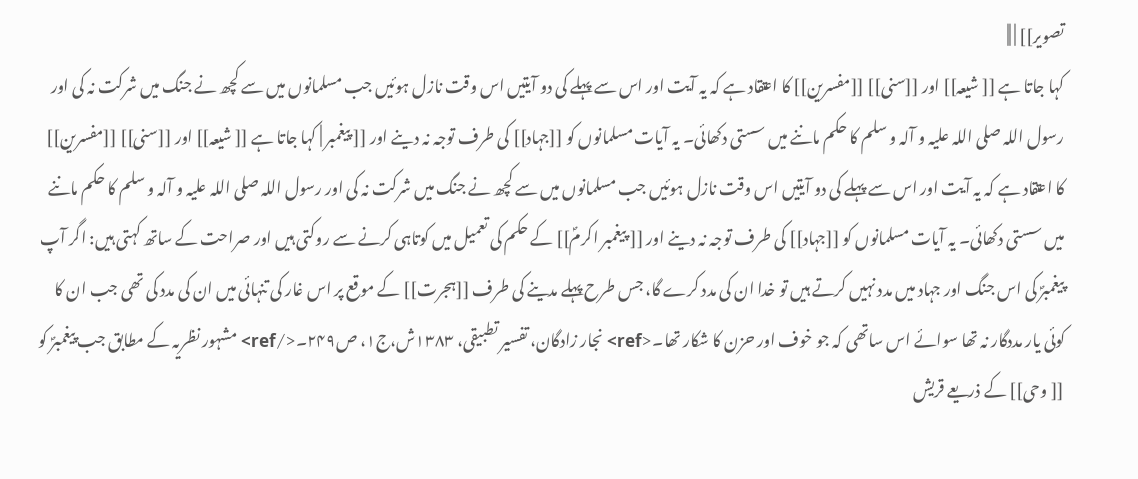تصویر]] | ||
کہا جاتا ہے [[ شیعہ]] اور [[سنی]] [[مفسرین]] کا اعتقاد ہے کہ یہ آیت اور اس سے پہلے کی دو آیتیں اس وقت نازل ہوئیں جب مسلمانوں میں سے کچھ نے جنگ میں شرکت نہ کی اور رسول اللہ صلی اللہ علیہ و آلہ و سلم کا حکم ماننے میں سستی دکھائی۔ یہ آیات مسلمانوں کو [[جہاد]] کی طرف توجہ نہ دینے اور [[ پیغمبر | کہا جاتا ہے [[ شیعہ]] اور [[سنی]] [[مفسرین]] کا اعتقاد ہے کہ یہ آیت اور اس سے پہلے کی دو آیتیں اس وقت نازل ہوئیں جب مسلمانوں میں سے کچھ نے جنگ میں شرکت نہ کی اور رسول اللہ صلی اللہ علیہ و آلہ و سلم کا حکم ماننے میں سستی دکھائی۔ یہ آیات مسلمانوں کو [[جہاد]] کی طرف توجہ نہ دینے اور [[ پیغمبر اکرمؐ]] کے حکم کی تعمیل میں کوتاہی کرنے سے روکتی ہیں اور صراحت کے ساتھ کہتی ہیں: اگر آپ پیغمبرؐ کی اس جنگ اور جہاد میں مدد نہیں کرتے ہیں تو خدا ان کی مدد کرے گا، جس طرح پہلے مدینے کی طرف [[ہجرت]] کے موقع پر اس غار کی تنہائی میں ان کی مدد کی تھی جب ان کا کوئی یار مددگار نہ تھا سوائے اس ساتھی کہ جو خوف اور حزن کا شکار تھا۔<ref> نجار زادگان، تفسیر تطبیقی، ۱۳۸۳ش،ج۱، ص۲۴۹۔</ref> مشہور نظریہ کے مطابق جب پیغمبرؐ کو [[ وحی]] کے ذریعے قریش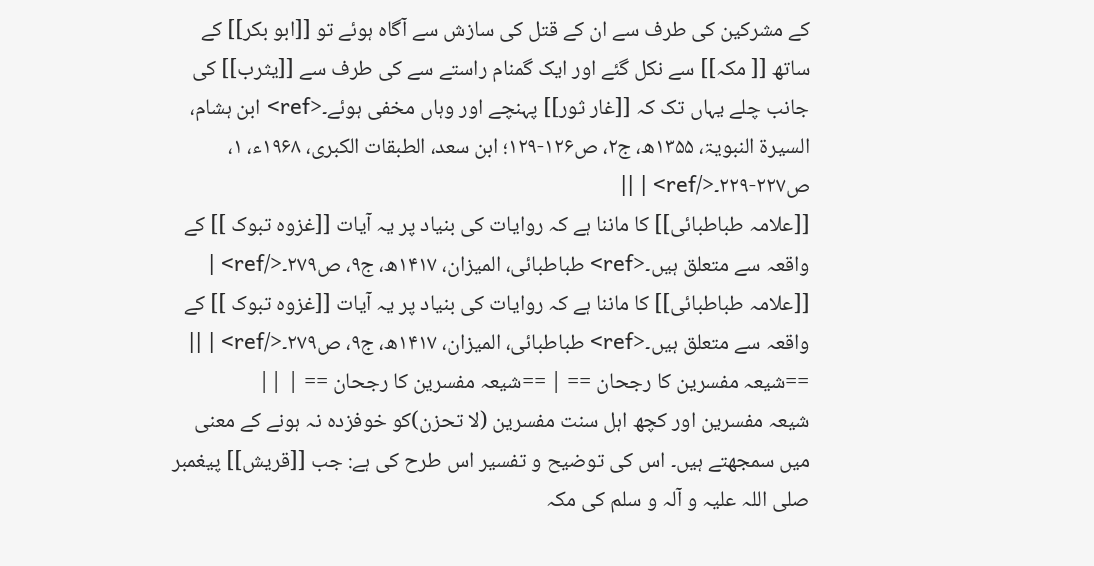کے مشرکین کی طرف سے ان کے قتل کی سازش سے آگاہ ہوئے تو [[ابو بکر]] کے ساتھ [[ مکہ]] سے نکل گئے اور ایک گمنام راستے سے کی طرف سے [[یثرب]] کی جانب چلے یہاں تک کہ [[غار ثور]] پہنچے اور وہاں مخفی ہوئے۔<ref> ابن ہشام، السیرة النبویۃ، ۱۳۵۵ھ، ج۲، ص۱۲۶-۱۲۹؛ ابن سعد، الطبقات الکبری، ۱۹۶۸ء، ۱، ص۲۲۷-۲۲۹۔</ref> | ||
[[علامہ طباطبائی]] کا ماننا ہے کہ روایات کی بنیاد پر یہ آیات [[غزوہ تبوک ]] کے واقعہ سے متعلق ہیں۔<ref> طباطبائی، المیزان، ۱۴۱۷ھ، ج۹، ص۲۷۹۔</ref> | [[علامہ طباطبائی]] کا ماننا ہے کہ روایات کی بنیاد پر یہ آیات [[غزوہ تبوک ]] کے واقعہ سے متعلق ہیں۔<ref> طباطبائی، المیزان، ۱۴۱۷ھ، ج۹، ص۲۷۹۔</ref> | ||
==شیعہ مفسرین کا رجحان == | ==شیعہ مفسرین کا رجحان == | ||
شیعہ مفسرین اور کچھ اہل سنت مفسرین (لا تحزن)کو خوفزدہ نہ ہونے کے معنی میں سمجھتے ہیں۔ اس کی توضیح و تفسیر اس طرح کی ہے: جب [[قریش]] پیغمبر صلی اللہ علیہ و آلہ و سلم کی مکہ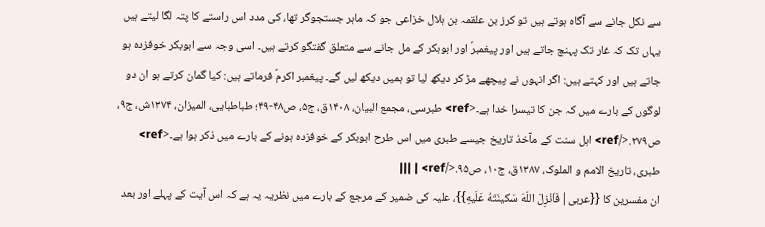سے نکل جانے سے آگاہ ہوتے ہیں تو کرز بن علقمہ بن ہلال خزاعی جو کہ ماہر جستجوگر تھا، کی مدد اس راستے کا پتہ لگا لیتے ہیں یہاں تک کہ غار تک پہنچ جاتے ہیں اور پیغمبرؐ اور ابوبکر کے مل جانے سے متعلق گفتگو کرتے ہیں۔ اسی وجہ سے ابوبکر خوفزدہ ہو جاتے ہیں اور کہتے ہیں: اگر انہوں نے پیچھے مڑ کر دیکھ لیا تو ہمیں دیکھ لیں گے۔ پیغمبر اکرمؐ فرماتے ہیں: کیا گمان کرتے ہو ان دو لوگوں کے بارے میں کہ جن کا تیسرا خدا ہے۔<ref> طبرسی، مجمع البیان، ۱۴۰۸ق، ج۵، ص۴۸-۴۹؛ طباطبایی، المیزان، ۱۳۷۴ش، ج۹، ص۲۷۹.</ref> اہل سنت کے مآخذ تاریخ جیسے طبری میں اس طرح ابوبکر کے خوفزدہ ہونے کے بارے میں ذکر ہوا ہے۔<ref> طبری، تاریخ الامم و الملوک، ۱۳۸۷ق، ج۱۰، ص۹۵.</ref> | |||
ان مفسرین کا {{عربی|فَاَنْزِلَ اللّهَ سَکینَتَهُ عَلَیهِ}}، علیہ کی ضمیر کے مرجع کے بارے میں نظریہ یہ ہے کہ اس آیت کے پہلے اور بعد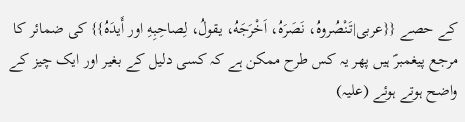کے حصے {{عربی|تَنْصُروهُ، نَصَرَهُ، اَخْرَجَهُ، یقولُ، لِصاحِبِهِ اور أَیدَهُ}} کی ضمائر کا مرجع پیغمبرؐ ہیں پھر یہ کس طرح ممکن ہے کہ کسی دلیل کے بغیر اور ایک چیز کے واضح ہوتے ہوئے (علیہ)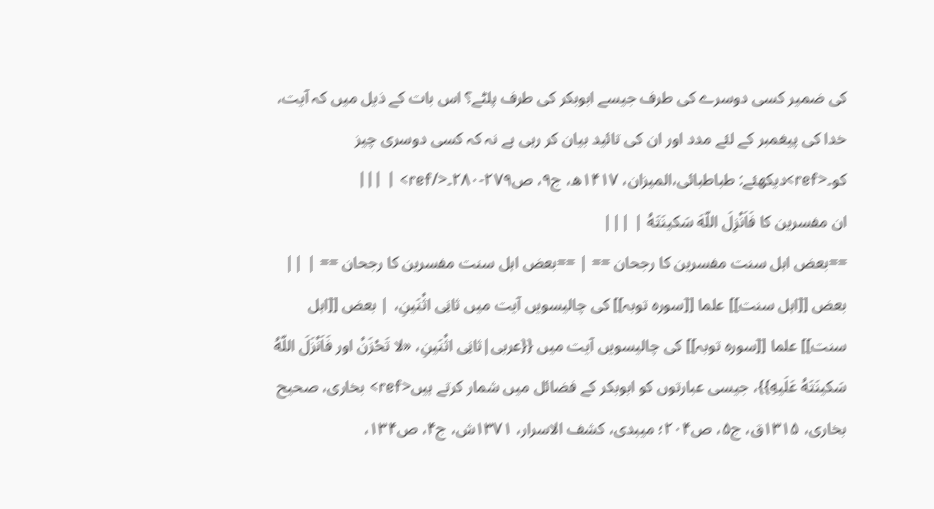کی ضمیر کسی دوسرے کی طرف جیسے ابوبکر کی طرف پلٹے؟ اس بات کے ذیل میں کہ آیت، خدا کی پیغمبر کے لئے مدد اور ان کی تائید بیان کر رہی ہے نہ کہ کسی دوسری چیز کو۔<ref>دیکھئے: طباطبائی،المیزان، ۱۴۱۷ھ، ج۹، ص۲۷۹-۲۸۰۔</ref> | |||
ان مفسرین کا فَاَنْزِلَ اللّهَ سَکینَتَهُ | |||
==بعض اہل سنت مفسرین کا رجحان == | ==بعض اہل سنت مفسرین کا رجحان == | ||
بعض [[اہل سنت]] علما [[سورہ توبہ]] کی چالیسویں آیت میں ثانِی اثْنَینِ، | بعض [[اہل سنت]] علما [[سورہ توبہ]] کی چالیسویں آیت میں {{عربی|ثانِی اثْنَینِ، «لا تَحْزَنْ اور فَاَنْزَلَ اللّهُ سَکینَتَهُ عَلَیهِ}}، جیسی عبارتوں کو ابوبکر کے فضائل میں شمار کرتے ہیں<ref> بخاری، صحیح بخاری، ۱۳۱۵ق، ج۵، ص۲۰۴؛ میبدی، کشف الاسرار، ۱۳۷۱ش، ج۴، ص۱۳۴،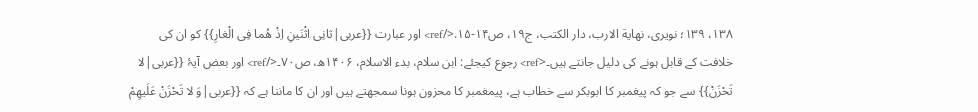۱۳۸، ۱۳۹؛ نویری، نهایة الارب، دار الکتب، ج۱۹، ص۱۴-۱۵.</ref> اور عبارت {{عربی|ثانِی اثْنَینِ اِذْ هُما فِی الْغارِ}} کو ان کی خلافت کے قابل ہونے کی دلیل جانتے ہیں۔<ref> رجوع کیجئے: ابن سلام، بدء الاسلام، ۱۴۰۶ھ، ص۷۰۔</ref> اور بعض آیۂ {{عربی|لا تَحْزَنْ}} سے جو کہ پیغمبر کا ابوبکر سے خطاب ہے، پیمغمبر کا محزون ہونا سمجھتے ہیں اور ان کا ماننا ہے کہ {{عربی|وَ لا تَحْزَنْ عَلَیهِمْ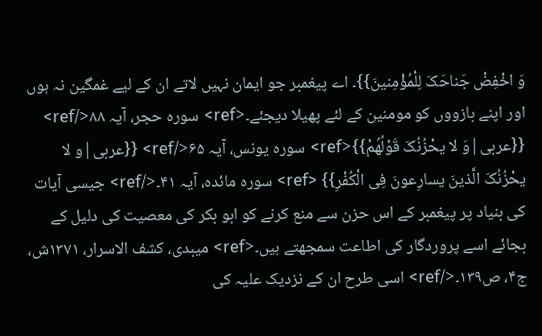وَ اخْفِضْ جَناحَکَ لِلْمُؤْمِنینَ}}۔ اے پیغمبر جو ایمان نہیں لاتے ان کے لیے غمگین نہ ہوں اور اپنے بازووں کو مومنین کے لئے پھیلا دیجئے۔<ref> سوره حجر، آیہ ۸۸</ref> {{عربی|وَ لا یحْزُنُکَ قَوْلُهُمْ}}<ref> سوره یونس، آیہ ۶۵</ref> {{عربی|و لا یحْزُنُکَ الَّذینَ یسارِعونَ فِی الْکُفْرِ}} <ref> سوره مائده، آیہ ۴۱۔</ref> جیسی آیات کی بنیاد پر پیغمبر کے اس حزن سے منع کرنے کو ابو بکر کی معصیت کی دلیل کے بجائے اسے پروردگار کی اطاعت سمجھتے ہیں۔<ref> میبدی، کشف الاسرار، ۱۳۷۱ش، ج۴، ص۱۳۹۔</ref> اسی طرح ان کے نزدیک علیہ کی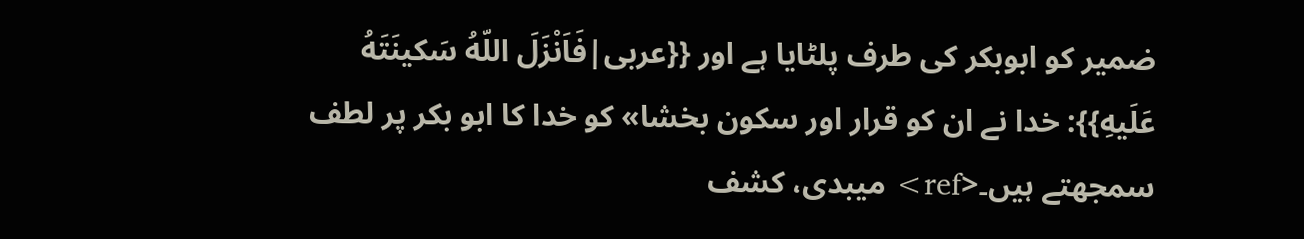ضمیر کو ابوبکر کی طرف پلٹایا ہے اور {{عربی|فَاَنْزَلَ اللّهُ سَکینَتَهُ عَلَیهِ}}: خدا نے ان کو قرار اور سکون بخشا» کو خدا کا ابو بکر پر لطف سمجھتے ہیں۔<ref> میبدی، کشف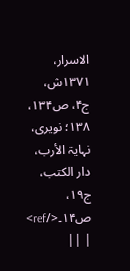الاسرار، ۱۳۷۱ش، ج۴، ص۱۳۴، ۱۳۸؛ نویری، نہایۃ الأرب، دار الکتب، ج۱۹، ص۱۴۔</ref> | ||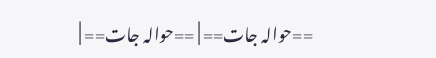==حوالہ جات== | ==حوالہ جات== |